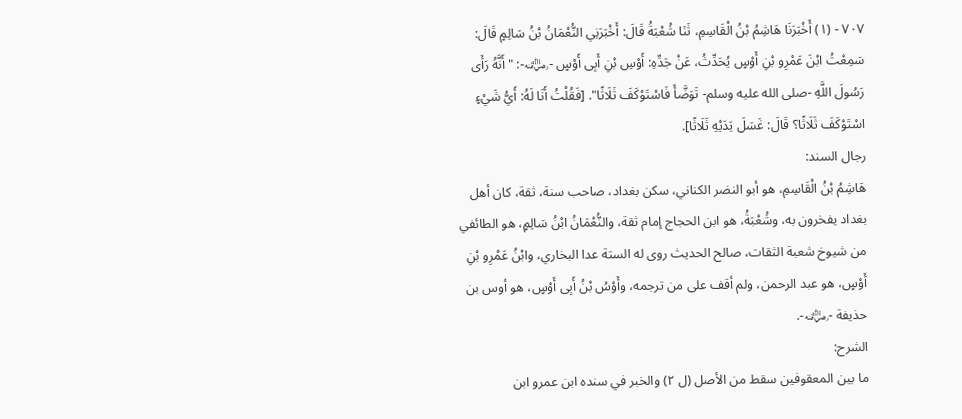٧٠٧ - (١) أَخْبَرَنَا هَاشِمُ بْنُ الْقَاسِمِ، ثَنَا شُعْبَةُ قَالَ: أَخْبَرَنِي النُّعْمَانُ بْنُ سَالِمٍ قَالَ: سَمِعْتُ ابْنَ عَمْرِو بْنِ أَوْسٍ يُحَدِّثُ، عَنْ جَدِّهِ: أَوْسِ بْنِ أَبِى أَوْسٍ -﵁-: " أَنَّهُ رَأَى رَسُولَ اللَّهِ -صلى الله عليه وسلم- تَوَضَّأَ فَاسْتَوْكَفَ ثَلَاثًا". [فَقُلْتُ أَنَا لَهُ: أَيُّ شَيْءٍ اسْتَوْكَفَ ثَلَاثًا؟ قَالَ: غَسَلَ يَدَيْهِ ثَلَاثًا].
رجال السند:
هَاشِمُ بْنُ الْقَاسِمِ، هو أبو النضر الكناني، سكن بغداد، صاحب سنة، ثقة، كان أهل بغداد يفخرون به، وشُعْبَةُ، هو ابن الحجاج إمام ثقة، والنُّعْمَانُ ابْنُ سَالِمٍ، هو الطائفي من شيوخ شعبة الثقات، صالح الحديث روى له الستة عدا البخاري، وابْنُ عَمْرِو بْنِ أَوْسٍ، هو عبد الرحمن، ولم أقف على من ترجمه، وأَوْسُ بْنُ أَبِى أَوْسٍ، هو أوس بن حذيفة -﵁-.
الشرح:
ما بين المعقوفين سقط من الأصل (ل ٢) والخبر في سنده ابن عمرو ابن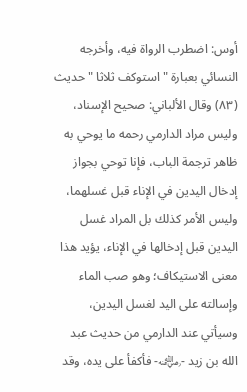أوس: اضطرب الرواة فيه، وأخرجه النسائي بعبارة " استوكف ثلاثا " حديث (٨٣) وقال الألباني: صحيح الإسناد، وليس مراد الدارمي رحمه ما يوحي به ظاهر ترجمة الباب، فإنا توحي بجواز إدخال اليدين في الإناء قبل غسلهما، وليس الأمر كذلك بل المراد غسل اليدين قبل إدخالها في الإناء، يؤيد هذا معنى الاستيكاف؛ وهو صب الماء وإسالته على اليد لغسل اليدين، وسيأتي عند الدارمي من حديث عبد الله بن زيد -﵁- فأكفأ على يده، وقد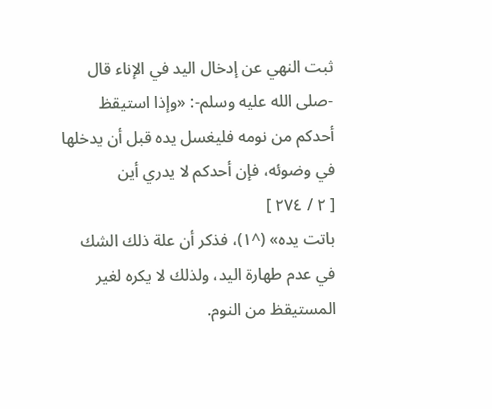ثبت النهي عن إدخال اليد في الإناء قال -صلى الله عليه وسلم-: «وإذا استيقظ أحدكم من نومه فليغسل يده قبل أن يدخلها في وضوئه، فإن أحدكم لا يدري أين
[ ٢ / ٢٧٤ ]
باتت يده» (^١)، فذكر أن علة ذلك الشك في عدم طهارة اليد، ولذلك لا يكره لغير المستيقظ من النوم.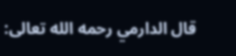قال الدارمي رحمه الله تعالى: